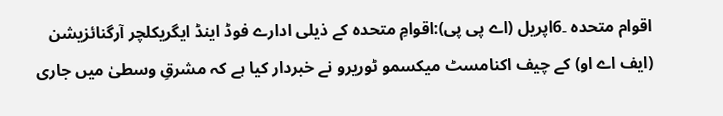اقوام متحدہ ۔6اپریل (اے پی پی):اقوامِ متحدہ کے ذیلی ادارے فوڈ اینڈ ایگریکلچر آرگنائزیشن (ایف اے او) کے چیف اکنامسٹ میکسمو ٹوریرو نے خبردار کیا ہے کہ مشرقِ وسطیٰ میں جاری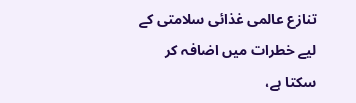تنازع عالمی غذائی سلامتی کے لیے خطرات میں اضافہ کر سکتا ہے،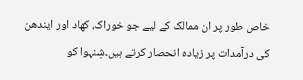خاص طور پر ان ممالک کے لیے جو خوراک، کھاد اور ایندھن کی درآمدات پر زیادہ انحصار کرتے ہیں۔شِنہوا کو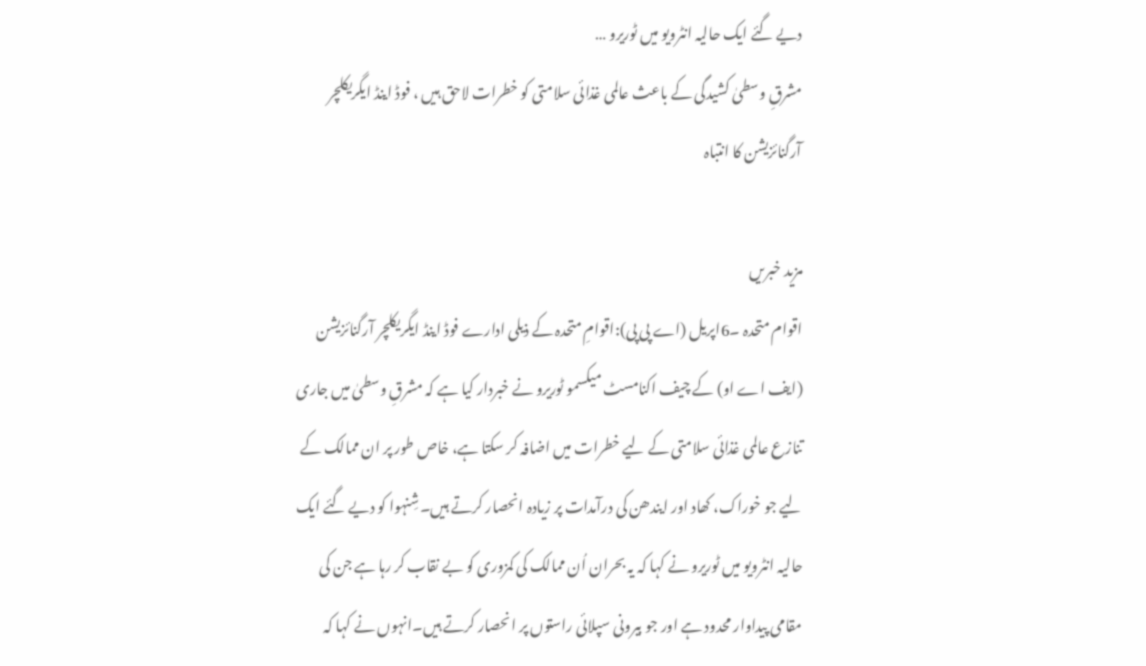دیے گئے ایک حالیہ انٹرویو میں ٹوریرو …
مشرقِ وسطیٰ کشیدگی کے باعث عالمی غذائی سلامتی کو خطرات لاحق ہیں ، فوڈ اینڈ ایگریکلچر آرگنائزیشن کا انتباہ

مزید خبریں
اقوام متحدہ ۔6اپریل (اے پی پی):اقوامِ متحدہ کے ذیلی ادارے فوڈ اینڈ ایگریکلچر آرگنائزیشن (ایف اے او) کے چیف اکنامسٹ میکسمو ٹوریرو نے خبردار کیا ہے کہ مشرقِ وسطیٰ میں جاری تنازع عالمی غذائی سلامتی کے لیے خطرات میں اضافہ کر سکتا ہے، خاص طور پر ان ممالک کے لیے جو خوراک، کھاد اور ایندھن کی درآمدات پر زیادہ انحصار کرتے ہیں۔شِنہوا کو دیے گئے ایک حالیہ انٹرویو میں ٹوریرو نے کہا کہ یہ بحران اُن ممالک کی کمزوری کو بے نقاب کر رہا ہے جن کی مقامی پیداوار محدود ہے اور جو بیرونی سپلائی راستوں پر انحصار کرتے ہیں۔انہوں نے کہا کہ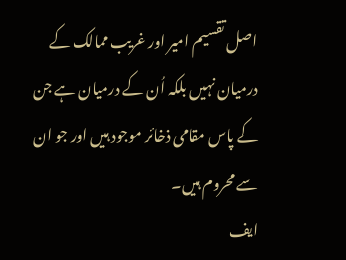اصل تقسیم امیر اور غریب ممالک کے درمیان نہیں بلکہ اُن کے درمیان ہے جن کے پاس مقامی ذخائر موجود ہیں اور جو ان سے محروم ہیں۔
ایف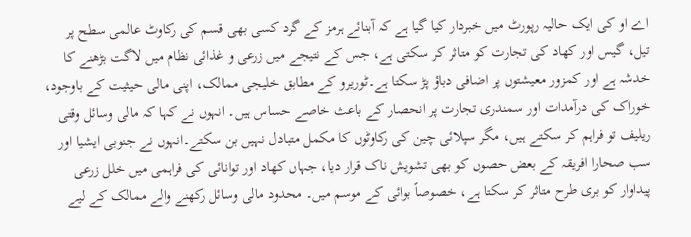اے او کی ایک حالیہ رپورٹ میں خبردار کیا گیا ہے کہ آبنائے ہرمز کے گرد کسی بھی قسم کی رکاوٹ عالمی سطح پر تیل، گیس اور کھاد کی تجارت کو متاثر کر سکتی ہے، جس کے نتیجے میں زرعی و غذائی نظام میں لاگت بڑھنے کا خدشہ ہے اور کمزور معیشتوں پر اضافی دباؤ پڑ سکتا ہے۔ٹوریرو کے مطابق خلیجی ممالک، اپنی مالی حیثیت کے باوجود، خوراک کی درآمدات اور سمندری تجارت پر انحصار کے باعث خاصے حساس ہیں۔ انہوں نے کہا کہ مالی وسائل وقتی ریلیف تو فراہم کر سکتے ہیں، مگر سپلائی چین کی رکاوٹوں کا مکمل متبادل نہیں بن سکتے۔انہوں نے جنوبی ایشیا اور سب صحارا افریقہ کے بعض حصوں کو بھی تشویش ناک قرار دیا، جہاں کھاد اور توانائی کی فراہمی میں خلل زرعی پیداوار کو بری طرح متاثر کر سکتا ہے، خصوصاً بوائی کے موسم میں۔ محدود مالی وسائل رکھنے والے ممالک کے لیے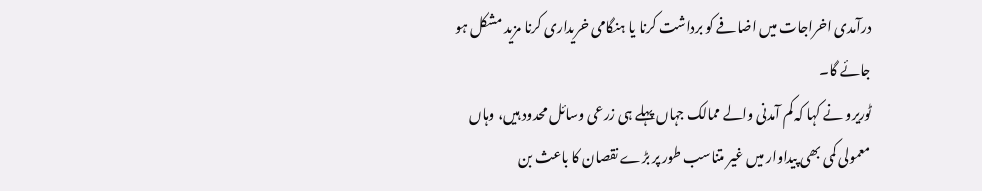درآمدی اخراجات میں اضافے کو برداشت کرنا یا ہنگامی خریداری کرنا مزید مشکل ہو جائے گا۔
ٹوریرو نے کہا کہ کم آمدنی والے ممالک جہاں پہلے ہی زرعی وسائل محدود ہیں، وہاں معمولی کمی بھی پیداوار میں غیر متناسب طور پر بڑے نقصان کا باعث بن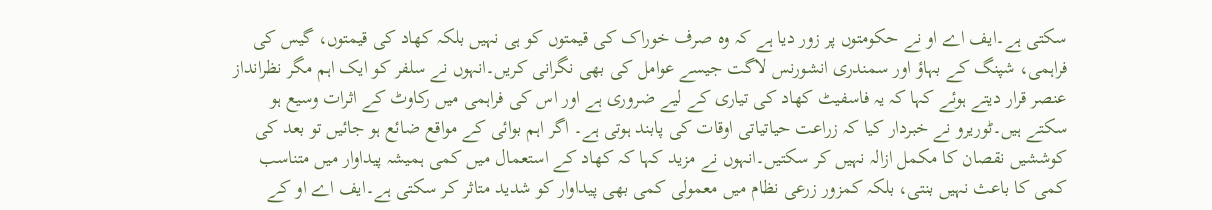سکتی ہے۔ایف اے او نے حکومتوں پر زور دیا ہے کہ وہ صرف خوراک کی قیمتوں کو ہی نہیں بلکہ کھاد کی قیمتوں، گیس کی فراہمی، شپنگ کے بہاؤ اور سمندری انشورنس لاگت جیسے عوامل کی بھی نگرانی کریں۔انہوں نے سلفر کو ایک اہم مگر نظرانداز عنصر قرار دیتے ہوئے کہا کہ یہ فاسفیٹ کھاد کی تیاری کے لیے ضروری ہے اور اس کی فراہمی میں رکاوٹ کے اثرات وسیع ہو سکتے ہیں۔ٹوریرو نے خبردار کیا کہ زراعت حیاتیاتی اوقات کی پابند ہوتی ہے۔ اگر اہم بوائی کے مواقع ضائع ہو جائیں تو بعد کی کوششیں نقصان کا مکمل ازالہ نہیں کر سکتیں۔انہوں نے مزید کہا کہ کھاد کے استعمال میں کمی ہمیشہ پیداوار میں متناسب کمی کا باعث نہیں بنتی، بلکہ کمزور زرعی نظام میں معمولی کمی بھی پیداوار کو شدید متاثر کر سکتی ہے۔ایف اے او کے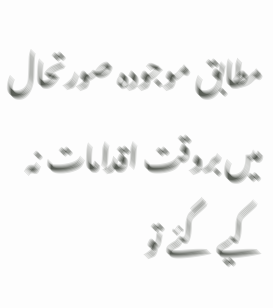مطابق موجودہ صورتحال میں بروقت اقدامات نہ کیے گئے تو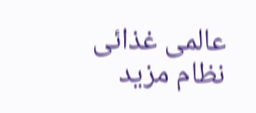عالمی غذائی نظام مزید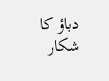دباؤ کا شکار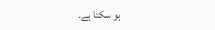ہو سکتا ہے۔